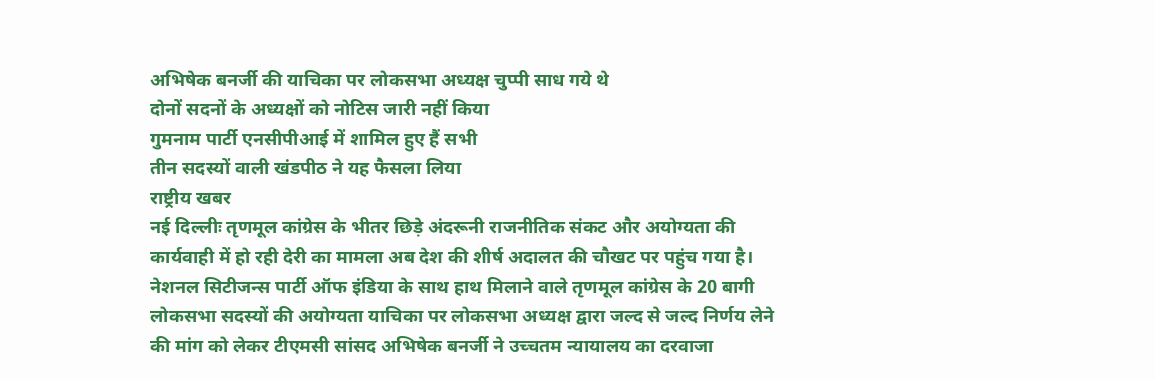अभिषेक बनर्जी की याचिका पर लोकसभा अध्यक्ष चुप्पी साध गये थे
दोनों सदनों के अध्यक्षों को नोटिस जारी नहीं किया
गुमनाम पार्टी एनसीपीआई में शामिल हुए हैं सभी
तीन सदस्यों वाली खंडपीठ ने यह फैसला लिया
राष्ट्रीय खबर
नई दिल्लीः तृणमूल कांग्रेस के भीतर छिड़े अंदरूनी राजनीतिक संकट और अयोग्यता की कार्यवाही में हो रही देरी का मामला अब देश की शीर्ष अदालत की चौखट पर पहुंच गया है। नेशनल सिटीजन्स पार्टी ऑफ इंडिया के साथ हाथ मिलाने वाले तृणमूल कांग्रेस के 20 बागी लोकसभा सदस्यों की अयोग्यता याचिका पर लोकसभा अध्यक्ष द्वारा जल्द से जल्द निर्णय लेने की मांग को लेकर टीएमसी सांसद अभिषेक बनर्जी ने उच्चतम न्यायालय का दरवाजा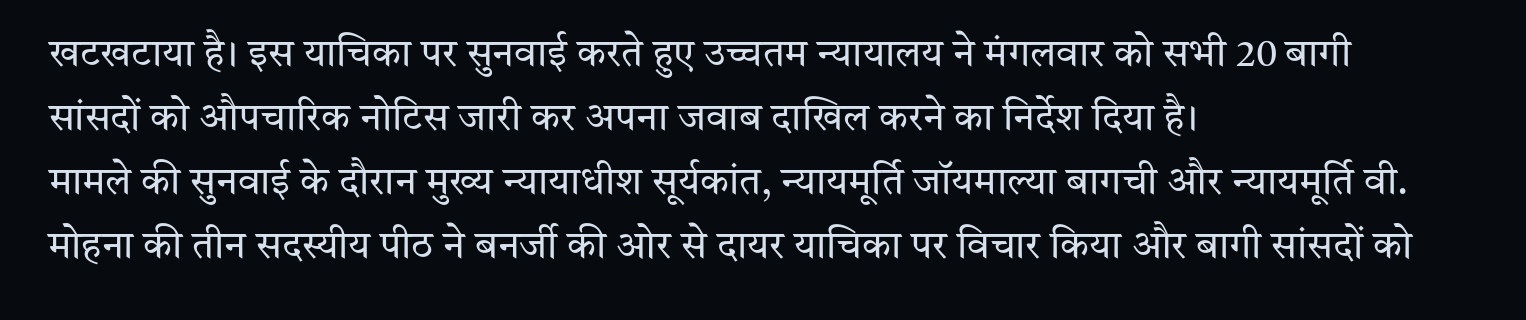खटखटाया है। इस याचिका पर सुनवाई करते हुए उच्चतम न्यायालय ने मंगलवार को सभी 20 बागी सांसदों को औपचारिक नोटिस जारी कर अपना जवाब दाखिल करने का निर्देश दिया है।
मामले की सुनवाई के दौरान मुख्य न्यायाधीश सूर्यकांत, न्यायमूर्ति जॉयमाल्या बागची और न्यायमूर्ति वी. मोहना की तीन सदस्यीय पीठ ने बनर्जी की ओर से दायर याचिका पर विचार किया और बागी सांसदों को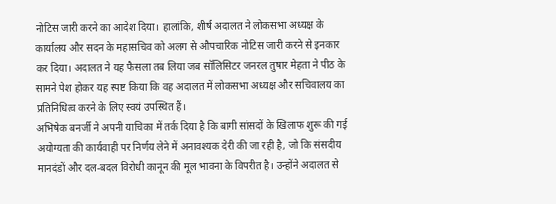नोटिस जारी करने का आदेश दिया। हालांकि, शीर्ष अदालत ने लोकसभा अध्यक्ष के कार्यालय और सदन के महासचिव को अलग से औपचारिक नोटिस जारी करने से इनकार कर दिया। अदालत ने यह फैसला तब लिया जब सॉलिसिटर जनरल तुषार मेहता ने पीठ के सामने पेश होकर यह स्पष्ट किया कि वह अदालत में लोकसभा अध्यक्ष और सचिवालय का प्रतिनिधित्व करने के लिए स्वयं उपस्थित हैं।
अभिषेक बनर्जी ने अपनी याचिका में तर्क दिया है कि बागी सांसदों के खिलाफ शुरू की गई अयोग्यता की कार्यवाही पर निर्णय लेने में अनावश्यक देरी की जा रही है, जो कि संसदीय मानदंडों और दल-बदल विरोधी कानून की मूल भावना के विपरीत है। उन्होंने अदालत से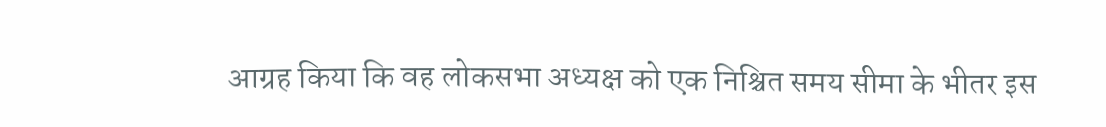आग्रह किया कि वह लोकसभा अध्यक्ष को एक निश्चित समय सीमा के भीतर इस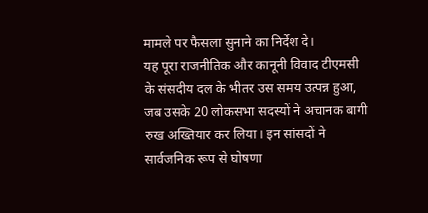मामले पर फैसला सुनाने का निर्देश दे।
यह पूरा राजनीतिक और कानूनी विवाद टीएमसी के संसदीय दल के भीतर उस समय उत्पन्न हुआ, जब उसके 20 लोकसभा सदस्यों ने अचानक बागी रुख अख्तियार कर लिया। इन सांसदों ने सार्वजनिक रूप से घोषणा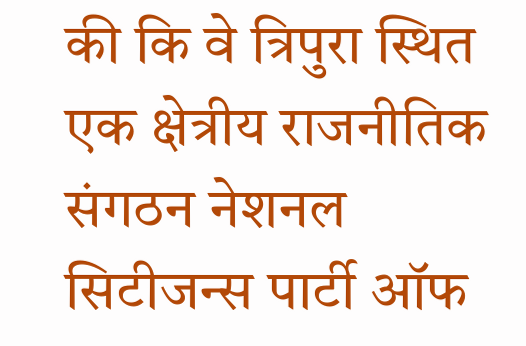की कि वे त्रिपुरा स्थित एक क्षेत्रीय राजनीतिक संगठन नेशनल सिटीजन्स पार्टी ऑफ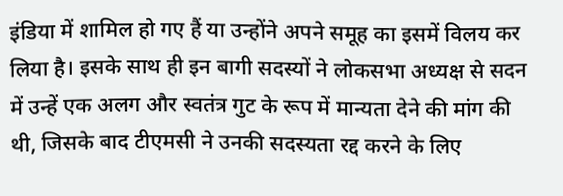इंडिया में शामिल हो गए हैं या उन्होंने अपने समूह का इसमें विलय कर लिया है। इसके साथ ही इन बागी सदस्यों ने लोकसभा अध्यक्ष से सदन में उन्हें एक अलग और स्वतंत्र गुट के रूप में मान्यता देने की मांग की थी, जिसके बाद टीएमसी ने उनकी सदस्यता रद्द करने के लिए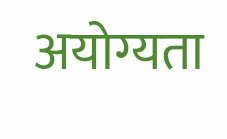अयोग्यता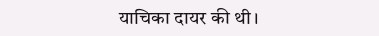याचिका दायर की थी।